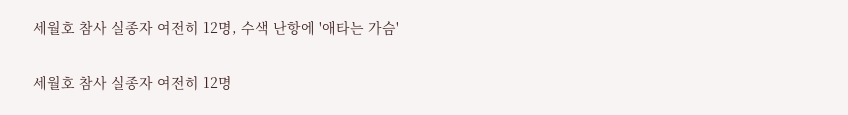세월호 참사 실종자 여전히 12명, 수색 난항에 '애타는 가슴'

세월호 참사 실종자 여전히 12명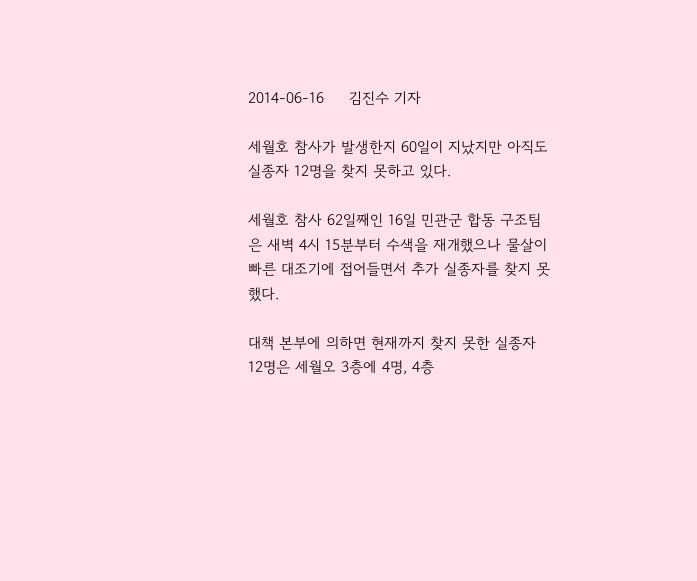2014-06-16     김진수 기자

세월호 참사가 발생한지 60일이 지났지만 아직도 실종자 12명을 찾지 못하고 있다.

세월호 참사 62일째인 16일 민관군 합동 구조팀은 새벽 4시 15분부터 수색을 재개했으나 물살이 빠른 대조기에 접어들면서 추가 실종자를 찾지 못 했다.

대책 본부에 의하면 현재까지 찾지 못한 실종자 12명은 세월오 3층에 4명, 4층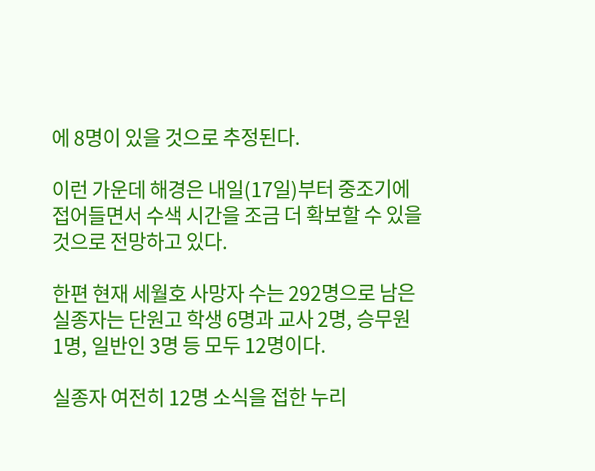에 8명이 있을 것으로 추정된다.

이런 가운데 해경은 내일(17일)부터 중조기에 접어들면서 수색 시간을 조금 더 확보할 수 있을 것으로 전망하고 있다.

한편 현재 세월호 사망자 수는 292명으로 남은 실종자는 단원고 학생 6명과 교사 2명, 승무원 1명, 일반인 3명 등 모두 12명이다.

실종자 여전히 12명 소식을 접한 누리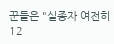꾼들은 "실종자 여전히 12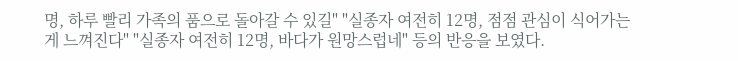명, 하루 빨리 가족의 품으로 돌아갈 수 있길" "실종자 여전히 12명, 점점 관심이 식어가는 게 느껴진다" "실종자 여전히 12명, 바다가 원망스럽네" 등의 반응을 보였다.